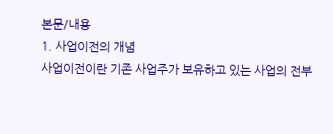본문/내용
1. 사업이전의 개념
사업이전이란 기존 사업주가 보유하고 있는 사업의 전부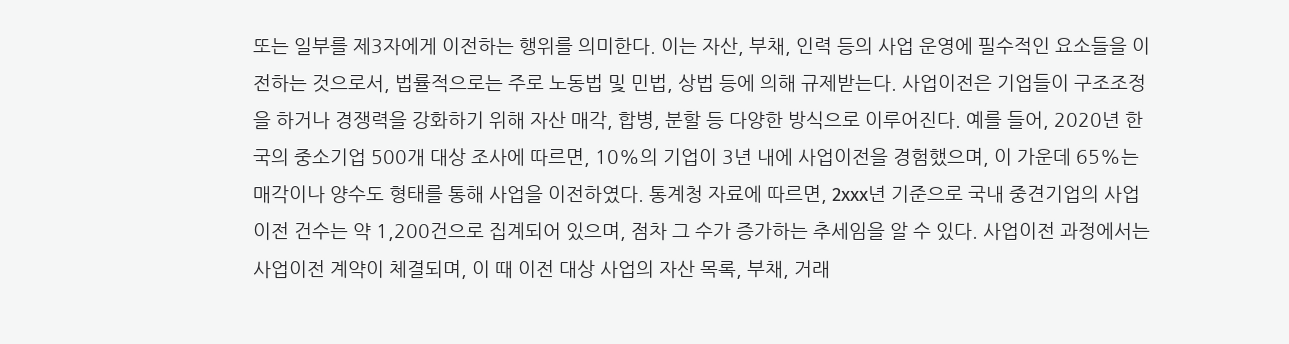또는 일부를 제3자에게 이전하는 행위를 의미한다. 이는 자산, 부채, 인력 등의 사업 운영에 필수적인 요소들을 이전하는 것으로서, 법률적으로는 주로 노동법 및 민법, 상법 등에 의해 규제받는다. 사업이전은 기업들이 구조조정을 하거나 경쟁력을 강화하기 위해 자산 매각, 합병, 분할 등 다양한 방식으로 이루어진다. 예를 들어, 2020년 한국의 중소기업 500개 대상 조사에 따르면, 10%의 기업이 3년 내에 사업이전을 경험했으며, 이 가운데 65%는 매각이나 양수도 형태를 통해 사업을 이전하였다. 통계청 자료에 따르면, 2xxx년 기준으로 국내 중견기업의 사업이전 건수는 약 1,200건으로 집계되어 있으며, 점차 그 수가 증가하는 추세임을 알 수 있다. 사업이전 과정에서는 사업이전 계약이 체결되며, 이 때 이전 대상 사업의 자산 목록, 부채, 거래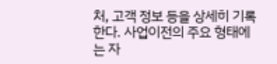처, 고객 정보 등을 상세히 기록한다. 사업이전의 주요 형태에는 자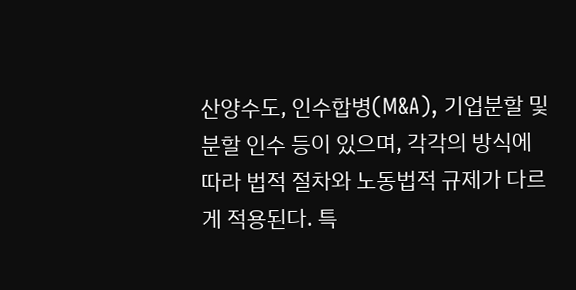산양수도, 인수합병(M&A), 기업분할 및 분할 인수 등이 있으며, 각각의 방식에 따라 법적 절차와 노동법적 규제가 다르게 적용된다. 특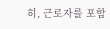히, 근로자를 포함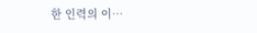한 인력의 이…